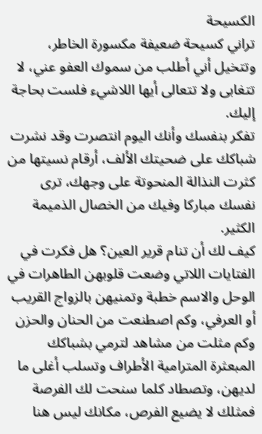الكسيحة
تراني كسيحة ضعيفة مكسورة الخاطر، وتتخيل أني أطلب من سموك العفو عني، لا تتغابى ولا تتعالى أيها اللاشيء فلست بحاجة إليك.
تفكر بنفسك وأنك اليوم انتصرت وقد نشرت شباكك على ضحيتك الألف، أرقام نسيتها من كثرت النذالة المنحوتة على وجهك، ترى نفسك مباركا وفيك من الخصال الذميمة الكثير.
كيف لك أن تنام قرير العين؟ هل فكرت في الفتايات اللاتي وضعت قلوبهن الطاهرات في الوحل والاسم خطبة وتمنيهن بالزواج القريب أو العرفي، وكم اصطنعت من الحنان والحزن وكم مثلت من مشاهد لترمي بشباكك المبعثرة المترامية الأطراف وتسلب أغلى ما لديهن، وتصطاد كلما سنحت لك الفرصة فمثلك لا يضيع الفرص، مكانك ليس هنا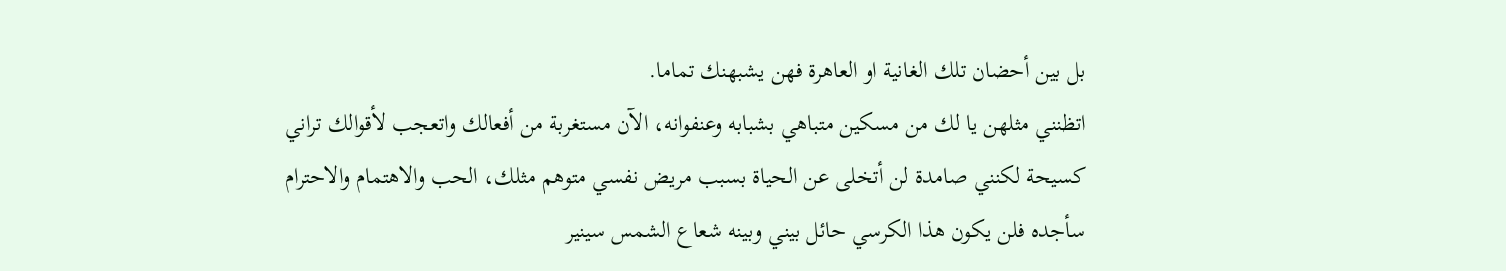بل بين أحضان تلك الغانية او العاهرة فهن يشبهنك تماما.
اتظنني مثلهن يا لك من مسكين متباهي بشبابه وعنفوانه، الآن مستغربة من أفعالك واتعجب لأقوالك تراني كسيحة لكنني صامدة لن أتخلى عن الحياة بسبب مريض نفسي متوهم مثلك، الحب والاهتمام والاحترام سأجده فلن يكون هذا الكرسي حائل بيني وبينه شعاع الشمس سينير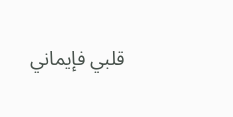قلبي فإيماني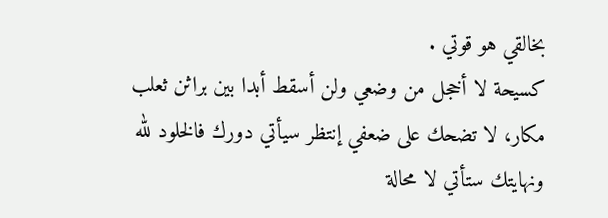بخالقي هو قوتي .
كسيحة لا أخجل من وضعي ولن أسقط أبدا بين براثن ثعلب مكار، لا تضحك على ضعفي إنتظر سيأتي دورك فالخلود لله ونهايتك ستأتي لا محالة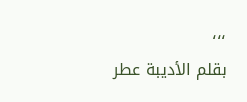،،،
بقلم الأديبة عطر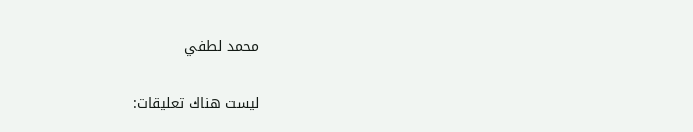محمد لطفي

ليست هناك تعليقات: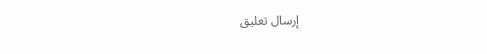إرسال تعليق